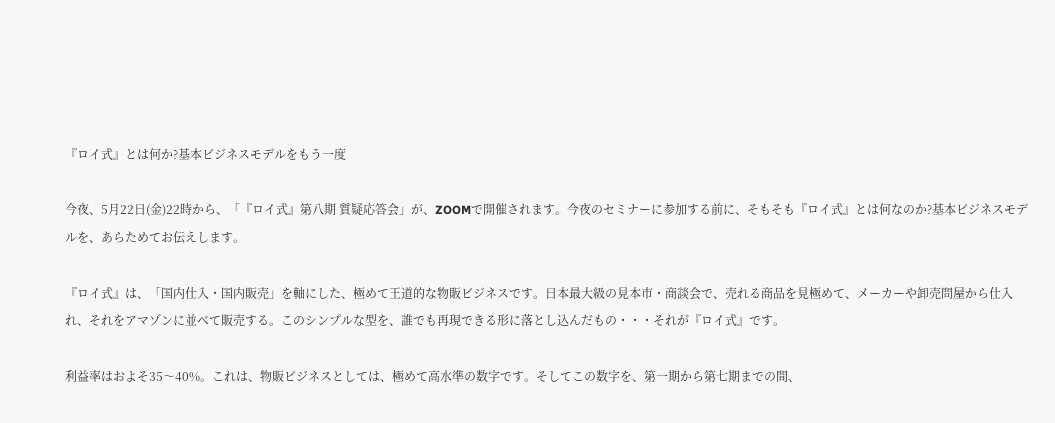『ロイ式』とは何か?基本ビジネスモデルをもう一度

今夜、5月22日(金)22時から、「『ロイ式』第八期 質疑応答会」が、ZOOMで開催されます。今夜のセミナーに参加する前に、そもそも『ロイ式』とは何なのか?基本ビジネスモデルを、あらためてお伝えします。

『ロイ式』は、「国内仕入・国内販売」を軸にした、極めて王道的な物販ビジネスです。日本最大級の見本市・商談会で、売れる商品を見極めて、メーカーや卸売問屋から仕入れ、それをアマゾンに並べて販売する。このシンプルな型を、誰でも再現できる形に落とし込んだもの・・・それが『ロイ式』です。

利益率はおよそ35〜40%。これは、物販ビジネスとしては、極めて高水準の数字です。そしてこの数字を、第一期から第七期までの間、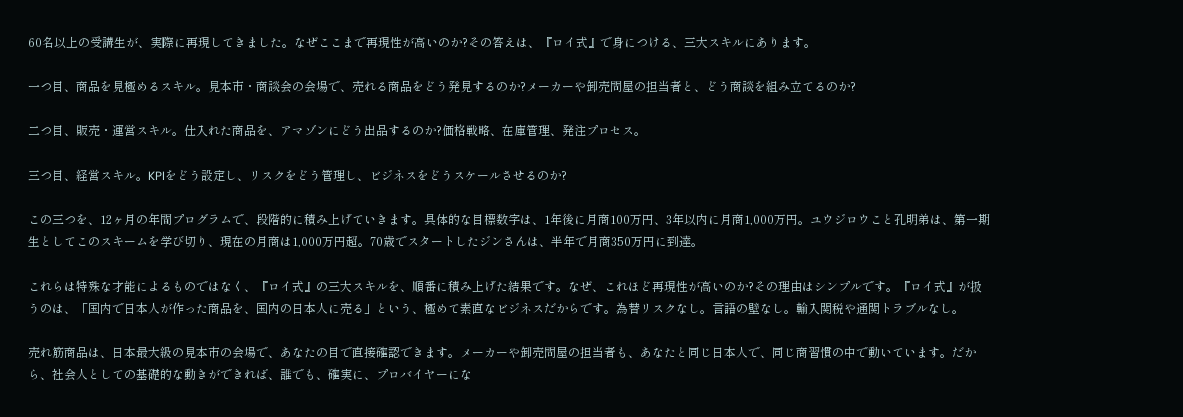60名以上の受講生が、実際に再現してきました。なぜここまで再現性が高いのか?その答えは、『ロイ式』で身につける、三大スキルにあります。

一つ目、商品を見極めるスキル。見本市・商談会の会場で、売れる商品をどう発見するのか?メーカーや卸売問屋の担当者と、どう商談を組み立てるのか?

二つ目、販売・運営スキル。仕入れた商品を、アマゾンにどう出品するのか?価格戦略、在庫管理、発注プロセス。

三つ目、経営スキル。KPIをどう設定し、リスクをどう管理し、ビジネスをどうスケールさせるのか?

この三つを、12ヶ月の年間プログラムで、段階的に積み上げていきます。具体的な目標数字は、1年後に月商100万円、3年以内に月商1,000万円。ユウジロウこと孔明弟は、第一期生としてこのスキームを学び切り、現在の月商は1,000万円超。70歳でスタートしたジンさんは、半年で月商350万円に到達。

これらは特殊な才能によるものではなく、『ロイ式』の三大スキルを、順番に積み上げた結果です。なぜ、これほど再現性が高いのか?その理由はシンプルです。『ロイ式』が扱うのは、「国内で日本人が作った商品を、国内の日本人に売る」という、極めて素直なビジネスだからです。為替リスクなし。言語の壁なし。輸入関税や通関トラブルなし。

売れ筋商品は、日本最大級の見本市の会場で、あなたの目で直接確認できます。メーカーや卸売問屋の担当者も、あなたと同じ日本人で、同じ商習慣の中で動いています。だから、社会人としての基礎的な動きができれば、誰でも、確実に、プロバイヤーにな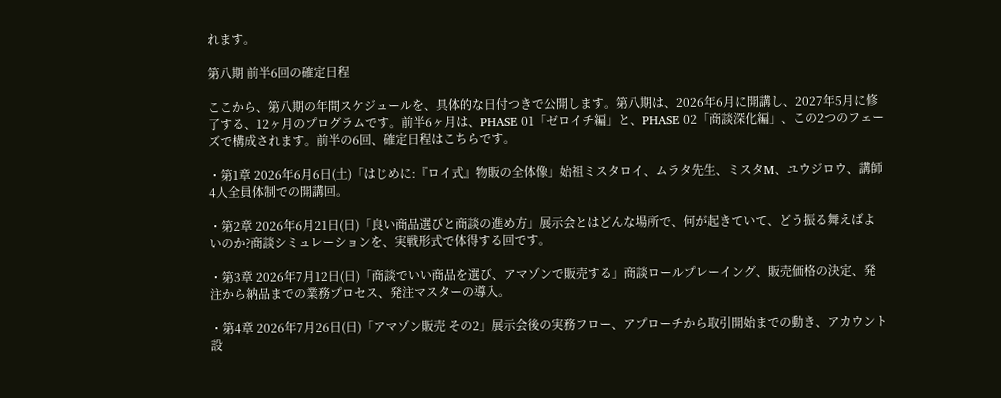れます。

第八期 前半6回の確定日程

ここから、第八期の年間スケジュールを、具体的な日付つきで公開します。第八期は、2026年6月に開講し、2027年5月に修了する、12ヶ月のプログラムです。前半6ヶ月は、PHASE 01「ゼロイチ編」と、PHASE 02「商談深化編」、この2つのフェーズで構成されます。前半の6回、確定日程はこちらです。

・第1章 2026年6月6日(土)「はじめに:『ロイ式』物販の全体像」始祖ミスタロイ、ムラタ先生、ミスタM、ユウジロウ、講師4人全員体制での開講回。

・第2章 2026年6月21日(日)「良い商品選びと商談の進め方」展示会とはどんな場所で、何が起きていて、どう振る舞えばよいのか?商談シミュレーションを、実戦形式で体得する回です。

・第3章 2026年7月12日(日)「商談でいい商品を選び、アマゾンで販売する」商談ロールプレーイング、販売価格の決定、発注から納品までの業務プロセス、発注マスターの導入。

・第4章 2026年7月26日(日)「アマゾン販売 その2」展示会後の実務フロー、アプローチから取引開始までの動き、アカウント設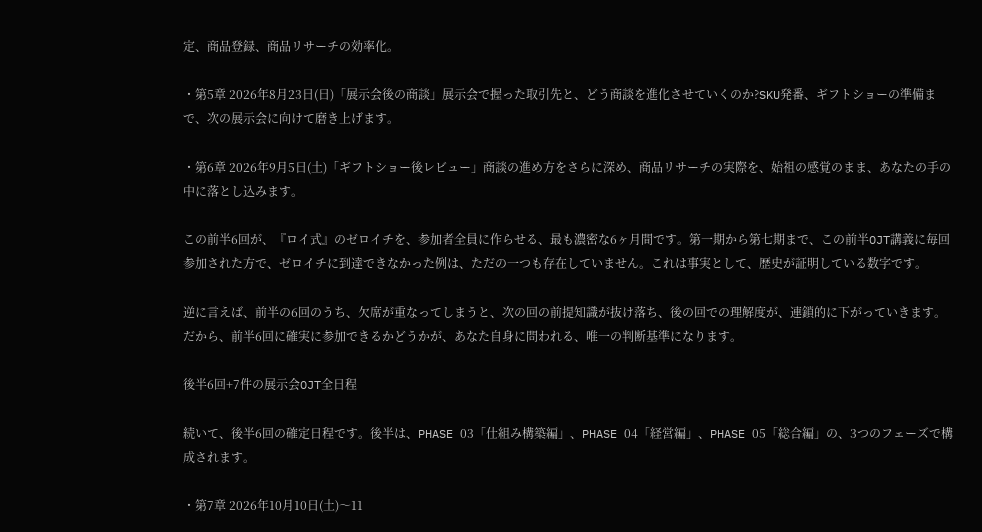定、商品登録、商品リサーチの効率化。

・第5章 2026年8月23日(日)「展示会後の商談」展示会で握った取引先と、どう商談を進化させていくのか?SKU発番、ギフトショーの準備まで、次の展示会に向けて磨き上げます。

・第6章 2026年9月5日(土)「ギフトショー後レビュー」商談の進め方をさらに深め、商品リサーチの実際を、始祖の感覚のまま、あなたの手の中に落とし込みます。

この前半6回が、『ロイ式』のゼロイチを、参加者全員に作らせる、最も濃密な6ヶ月間です。第一期から第七期まで、この前半OJT講義に毎回参加された方で、ゼロイチに到達できなかった例は、ただの一つも存在していません。これは事実として、歴史が証明している数字です。

逆に言えば、前半の6回のうち、欠席が重なってしまうと、次の回の前提知識が抜け落ち、後の回での理解度が、連鎖的に下がっていきます。だから、前半6回に確実に参加できるかどうかが、あなた自身に問われる、唯一の判断基準になります。

後半6回+7件の展示会OJT全日程

続いて、後半6回の確定日程です。後半は、PHASE 03「仕組み構築編」、PHASE 04「経営編」、PHASE 05「総合編」の、3つのフェーズで構成されます。

・第7章 2026年10月10日(土)〜11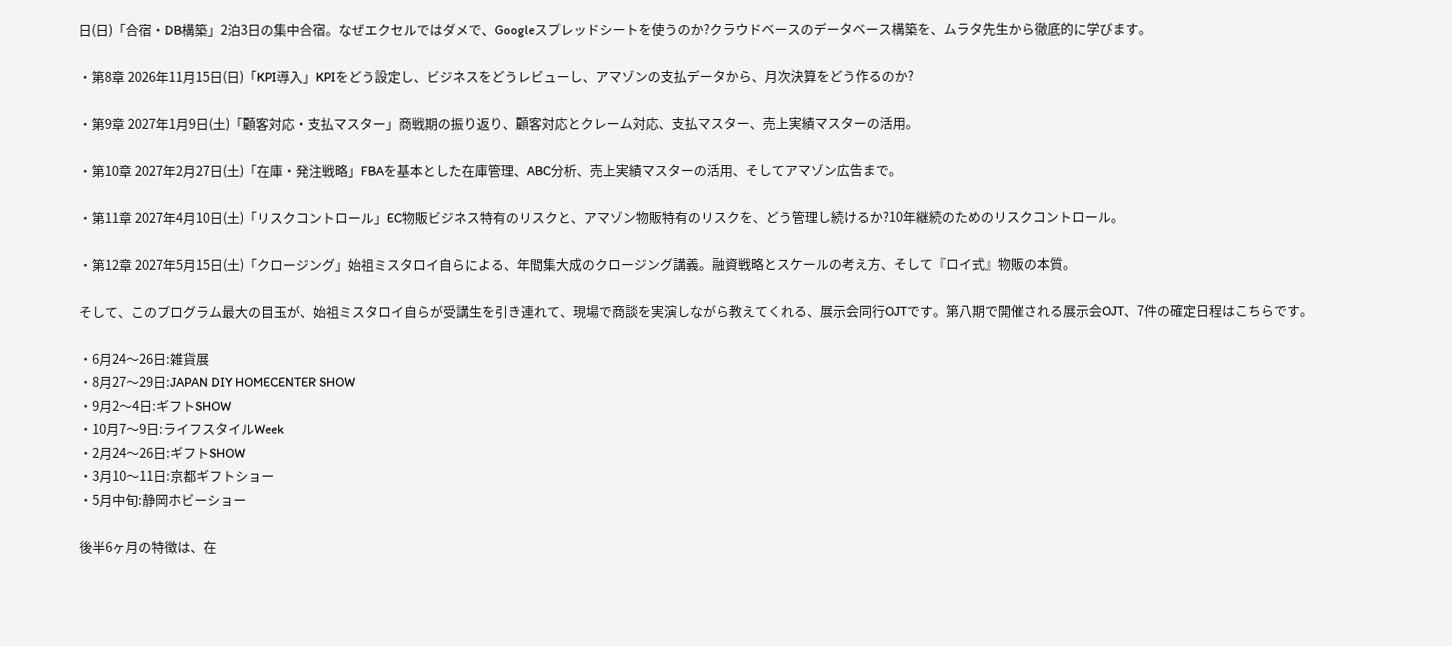日(日)「合宿・DB構築」2泊3日の集中合宿。なぜエクセルではダメで、Googleスプレッドシートを使うのか?クラウドベースのデータベース構築を、ムラタ先生から徹底的に学びます。

・第8章 2026年11月15日(日)「KPI導入」KPIをどう設定し、ビジネスをどうレビューし、アマゾンの支払データから、月次決算をどう作るのか?

・第9章 2027年1月9日(土)「顧客対応・支払マスター」商戦期の振り返り、顧客対応とクレーム対応、支払マスター、売上実績マスターの活用。

・第10章 2027年2月27日(土)「在庫・発注戦略」FBAを基本とした在庫管理、ABC分析、売上実績マスターの活用、そしてアマゾン広告まで。

・第11章 2027年4月10日(土)「リスクコントロール」EC物販ビジネス特有のリスクと、アマゾン物販特有のリスクを、どう管理し続けるか?10年継続のためのリスクコントロール。

・第12章 2027年5月15日(土)「クロージング」始祖ミスタロイ自らによる、年間集大成のクロージング講義。融資戦略とスケールの考え方、そして『ロイ式』物販の本質。

そして、このプログラム最大の目玉が、始祖ミスタロイ自らが受講生を引き連れて、現場で商談を実演しながら教えてくれる、展示会同行OJTです。第八期で開催される展示会OJT、7件の確定日程はこちらです。

・6月24〜26日:雑貨展
・8月27〜29日:JAPAN DIY HOMECENTER SHOW
・9月2〜4日:ギフトSHOW
・10月7〜9日:ライフスタイルWeek
・2月24〜26日:ギフトSHOW
・3月10〜11日:京都ギフトショー
・5月中旬:静岡ホビーショー

後半6ヶ月の特徴は、在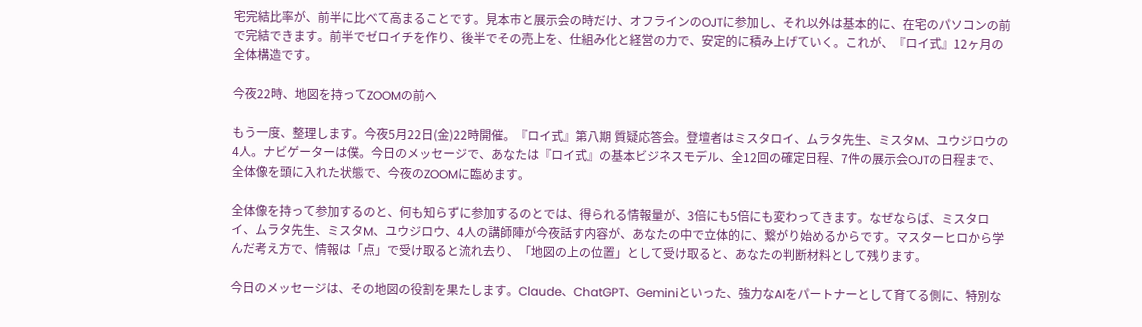宅完結比率が、前半に比べて高まることです。見本市と展示会の時だけ、オフラインのOJTに参加し、それ以外は基本的に、在宅のパソコンの前で完結できます。前半でゼロイチを作り、後半でその売上を、仕組み化と経営の力で、安定的に積み上げていく。これが、『ロイ式』12ヶ月の全体構造です。

今夜22時、地図を持ってZOOMの前へ

もう一度、整理します。今夜5月22日(金)22時開催。『ロイ式』第八期 質疑応答会。登壇者はミスタロイ、ムラタ先生、ミスタM、ユウジロウの4人。ナビゲーターは僕。今日のメッセージで、あなたは『ロイ式』の基本ビジネスモデル、全12回の確定日程、7件の展示会OJTの日程まで、全体像を頭に入れた状態で、今夜のZOOMに臨めます。

全体像を持って参加するのと、何も知らずに参加するのとでは、得られる情報量が、3倍にも5倍にも変わってきます。なぜならば、ミスタロイ、ムラタ先生、ミスタM、ユウジロウ、4人の講師陣が今夜話す内容が、あなたの中で立体的に、繋がり始めるからです。マスターヒロから学んだ考え方で、情報は「点」で受け取ると流れ去り、「地図の上の位置」として受け取ると、あなたの判断材料として残ります。

今日のメッセージは、その地図の役割を果たします。Claude、ChatGPT、Geminiといった、強力なAIをパートナーとして育てる側に、特別な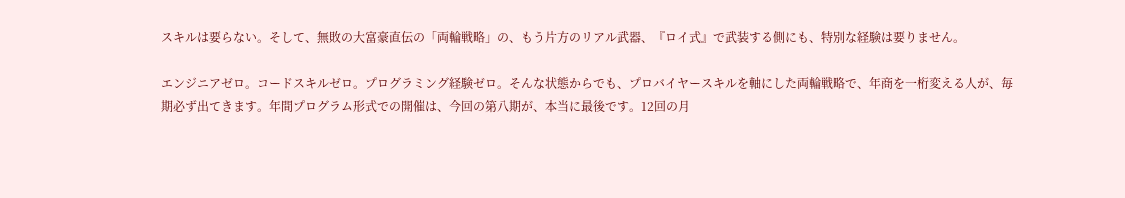スキルは要らない。そして、無敗の大富豪直伝の「両輪戦略」の、もう片方のリアル武器、『ロイ式』で武装する側にも、特別な経験は要りません。

エンジニアゼロ。コードスキルゼロ。プログラミング経験ゼロ。そんな状態からでも、プロバイヤースキルを軸にした両輪戦略で、年商を一桁変える人が、毎期必ず出てきます。年間プログラム形式での開催は、今回の第八期が、本当に最後です。12回の月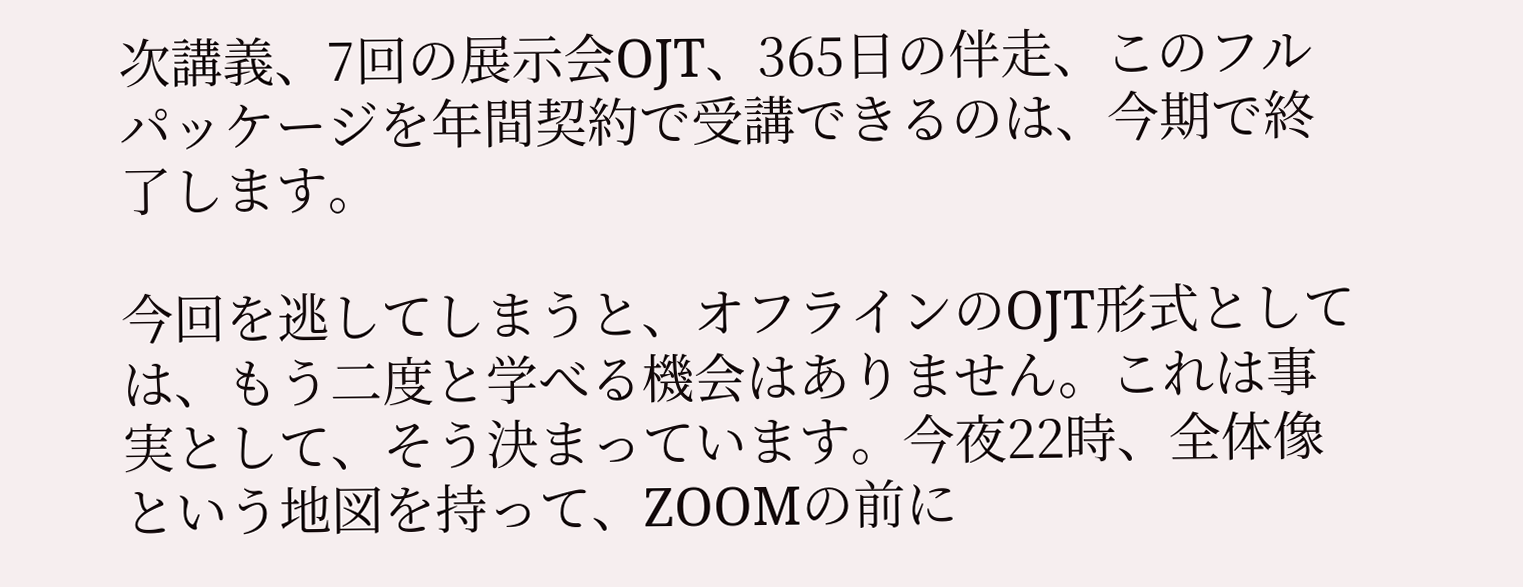次講義、7回の展示会OJT、365日の伴走、このフルパッケージを年間契約で受講できるのは、今期で終了します。

今回を逃してしまうと、オフラインのOJT形式としては、もう二度と学べる機会はありません。これは事実として、そう決まっています。今夜22時、全体像という地図を持って、ZOOMの前に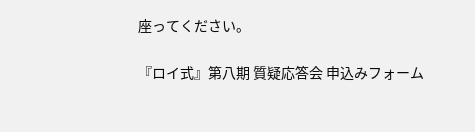座ってください。

『ロイ式』第八期 質疑応答会 申込みフォーム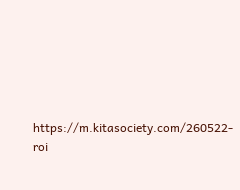https://m.kitasociety.com/260522-roi